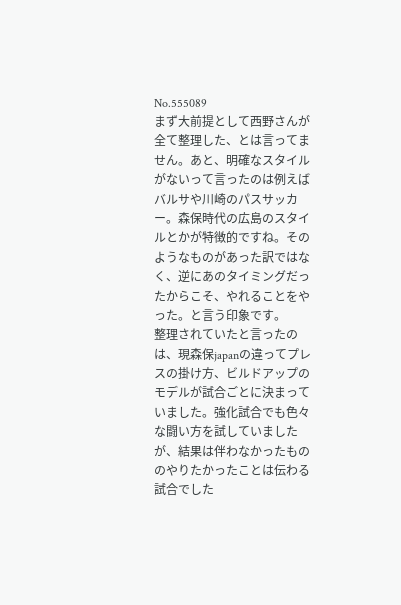No.555089
まず大前提として西野さんが全て整理した、とは言ってません。あと、明確なスタイルがないって言ったのは例えばバルサや川崎のパスサッカー。森保時代の広島のスタイルとかが特徴的ですね。そのようなものがあった訳ではなく、逆にあのタイミングだったからこそ、やれることをやった。と言う印象です。
整理されていたと言ったのは、現森保japanの違ってプレスの掛け方、ビルドアップのモデルが試合ごとに決まっていました。強化試合でも色々な闘い方を試していましたが、結果は伴わなかったもののやりたかったことは伝わる試合でした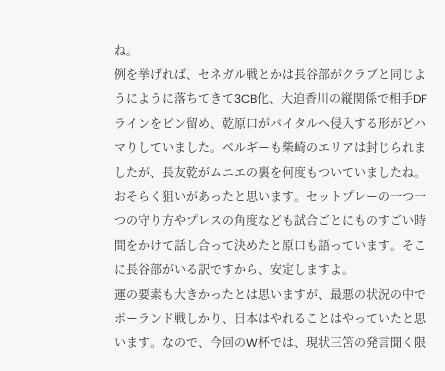ね。
例を挙げれば、セネガル戦とかは長谷部がクラブと同じようにように落ちてきて3CB化、大迫香川の縦関係で相手DFラインをピン留め、乾原口がバイタルへ侵入する形がどハマりしていました。ベルギーも柴崎のエリアは封じられましたが、長友乾がムニエの裏を何度もついていましたね。おそらく狙いがあったと思います。セットプレーの一つ一つの守り方やプレスの角度なども試合ごとにものすごい時間をかけて話し合って決めたと原口も語っています。そこに長谷部がいる訳ですから、安定しますよ。
運の要素も大きかったとは思いますが、最悪の状況の中でポーランド戦しかり、日本はやれることはやっていたと思います。なので、今回のW杯では、現状三笘の発言聞く限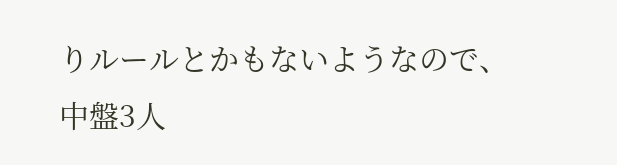りルールとかもないようなので、中盤3人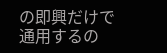の即興だけで通用するの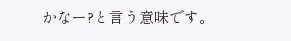かなー?と言う意味です。